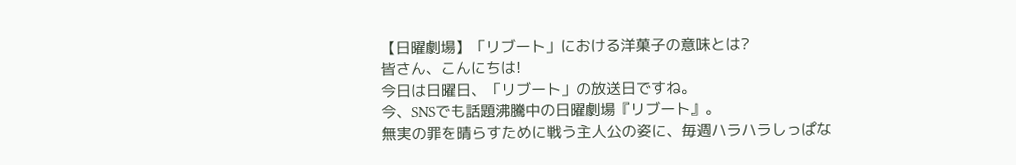【日曜劇場】「リブート」における洋菓子の意味とは?
皆さん、こんにちは!
今日は日曜日、「リブート」の放送日ですね。
今、SNSでも話題沸騰中の日曜劇場『リブート』。
無実の罪を晴らすために戦う主人公の姿に、毎週ハラハラしっぱな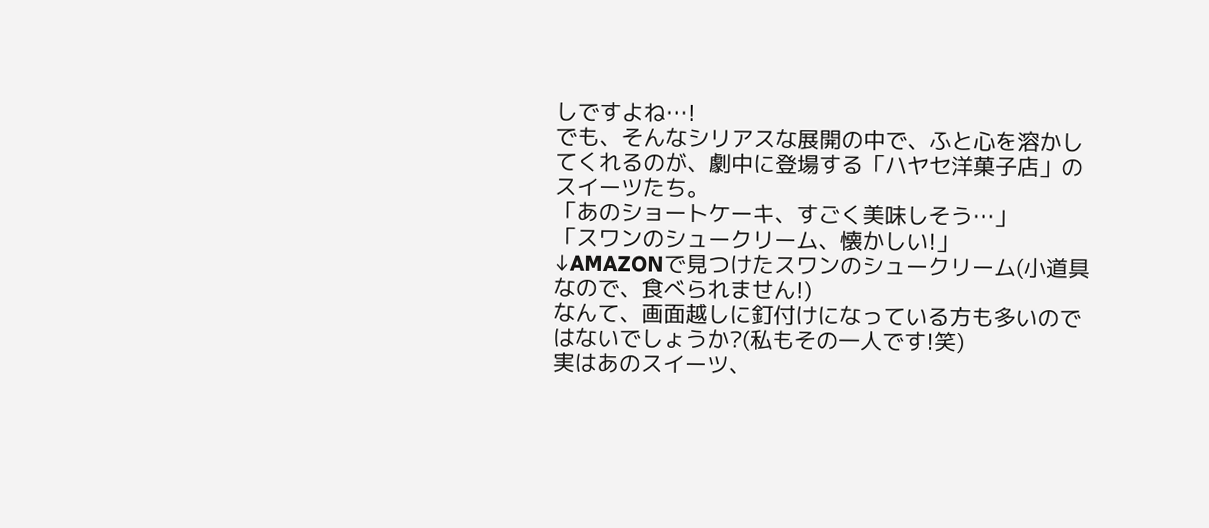しですよね…!
でも、そんなシリアスな展開の中で、ふと心を溶かしてくれるのが、劇中に登場する「ハヤセ洋菓子店」のスイーツたち。
「あのショートケーキ、すごく美味しそう…」
「スワンのシュークリーム、懐かしい!」
↓AMAZONで見つけたスワンのシュークリーム(小道具なので、食べられません!)
なんて、画面越しに釘付けになっている方も多いのではないでしょうか?(私もその一人です!笑)
実はあのスイーツ、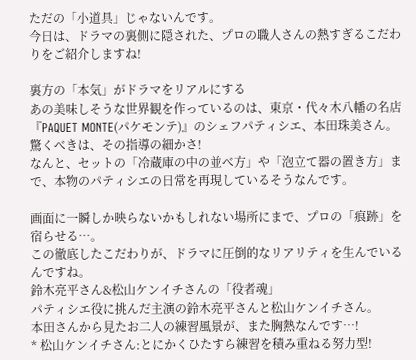ただの「小道具」じゃないんです。
今日は、ドラマの裏側に隠された、プロの職人さんの熱すぎるこだわりをご紹介しますね!

裏方の「本気」がドラマをリアルにする
あの美味しそうな世界観を作っているのは、東京・代々木八幡の名店『PAQUET MONTE(パケモンテ)』のシェフパティシエ、本田珠美さん。
驚くべきは、その指導の細かさ!
なんと、セットの「冷蔵庫の中の並べ方」や「泡立て器の置き方」まで、本物のパティシエの日常を再現しているそうなんです。

画面に一瞬しか映らないかもしれない場所にまで、プロの「痕跡」を宿らせる…。
この徹底したこだわりが、ドラマに圧倒的なリアリティを生んでいるんですね。
鈴木亮平さん&松山ケンイチさんの「役者魂」
パティシエ役に挑んだ主演の鈴木亮平さんと松山ケンイチさん。
本田さんから見たお二人の練習風景が、また胸熱なんです…!
* 松山ケンイチさん:とにかくひたすら練習を積み重ねる努力型!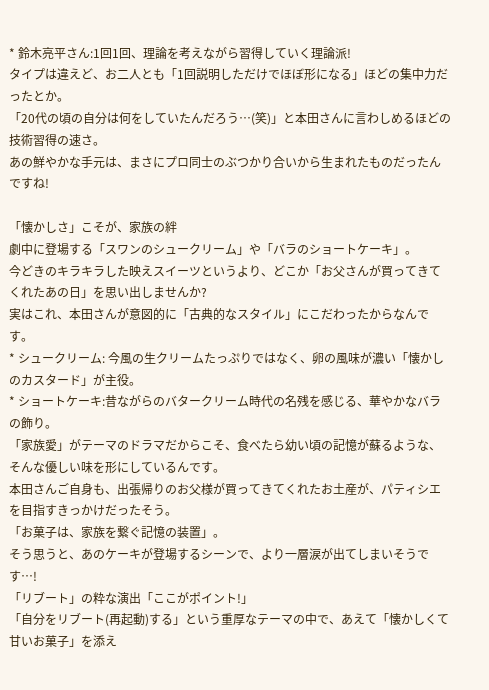* 鈴木亮平さん:1回1回、理論を考えながら習得していく理論派!
タイプは違えど、お二人とも「1回説明しただけでほぼ形になる」ほどの集中力だったとか。
「20代の頃の自分は何をしていたんだろう…(笑)」と本田さんに言わしめるほどの技術習得の速さ。
あの鮮やかな手元は、まさにプロ同士のぶつかり合いから生まれたものだったんですね!

「懐かしさ」こそが、家族の絆
劇中に登場する「スワンのシュークリーム」や「バラのショートケーキ」。
今どきのキラキラした映えスイーツというより、どこか「お父さんが買ってきてくれたあの日」を思い出しませんか?
実はこれ、本田さんが意図的に「古典的なスタイル」にこだわったからなんです。
* シュークリーム: 今風の生クリームたっぷりではなく、卵の風味が濃い「懐かしのカスタード」が主役。
* ショートケーキ:昔ながらのバタークリーム時代の名残を感じる、華やかなバラの飾り。
「家族愛」がテーマのドラマだからこそ、食べたら幼い頃の記憶が蘇るような、そんな優しい味を形にしているんです。
本田さんご自身も、出張帰りのお父様が買ってきてくれたお土産が、パティシエを目指すきっかけだったそう。
「お菓子は、家族を繋ぐ記憶の装置」。
そう思うと、あのケーキが登場するシーンで、より一層涙が出てしまいそうです…!
「リブート」の粋な演出「ここがポイント!」
「自分をリブート(再起動)する」という重厚なテーマの中で、あえて「懐かしくて甘いお菓子」を添え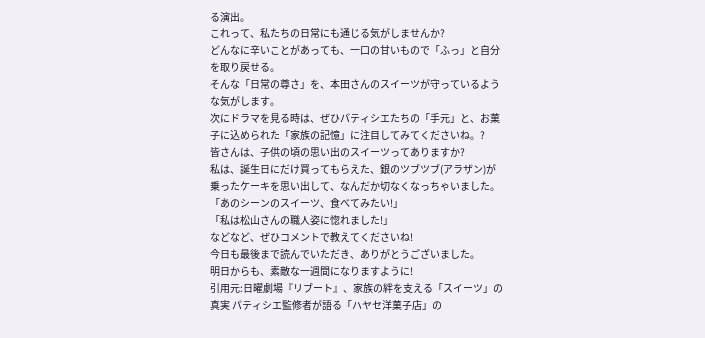る演出。
これって、私たちの日常にも通じる気がしませんか?
どんなに辛いことがあっても、一口の甘いもので「ふっ」と自分を取り戻せる。
そんな「日常の尊さ」を、本田さんのスイーツが守っているような気がします。
次にドラマを見る時は、ぜひパティシエたちの「手元」と、お菓子に込められた「家族の記憶」に注目してみてくださいね。?
皆さんは、子供の頃の思い出のスイーツってありますか?
私は、誕生日にだけ買ってもらえた、銀のツブツブ(アラザン)が乗ったケーキを思い出して、なんだか切なくなっちゃいました。
「あのシーンのスイーツ、食べてみたい!」
「私は松山さんの職人姿に惚れました!」
などなど、ぜひコメントで教えてくださいね!
今日も最後まで読んでいただき、ありがとうございました。
明日からも、素敵な一週間になりますように!
引用元:日曜劇場『リブート』、家族の絆を支える「スイーツ」の真実 パティシエ監修者が語る「ハヤセ洋菓子店」の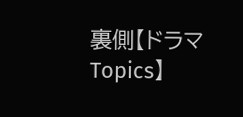裏側【ドラマTopics】